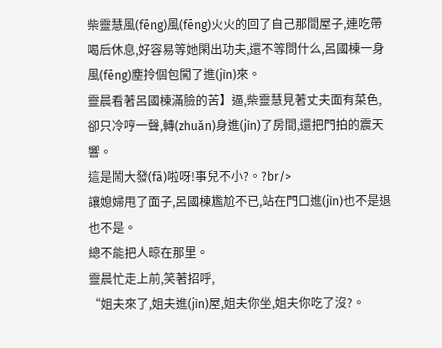柴靈慧風(fēng)風(fēng)火火的回了自己那間屋子,連吃帶喝后休息,好容易等她閑出功夫,還不等問什么,呂國棟一身風(fēng)塵拎個包闖了進(jìn)來。
靈晨看著呂國棟滿臉的苦】逼,柴靈慧見著丈夫面有菜色,卻只冷哼一聲,轉(zhuǎn)身進(jìn)了房間,還把門拍的震天響。
這是鬧大發(fā)啦呀!事兒不小?。?br/>
讓媳婦甩了面子,呂國棟尷尬不已,站在門口進(jìn)也不是退也不是。
總不能把人晾在那里。
靈晨忙走上前,笑著招呼,
“姐夫來了,姐夫進(jìn)屋,姐夫你坐,姐夫你吃了沒?。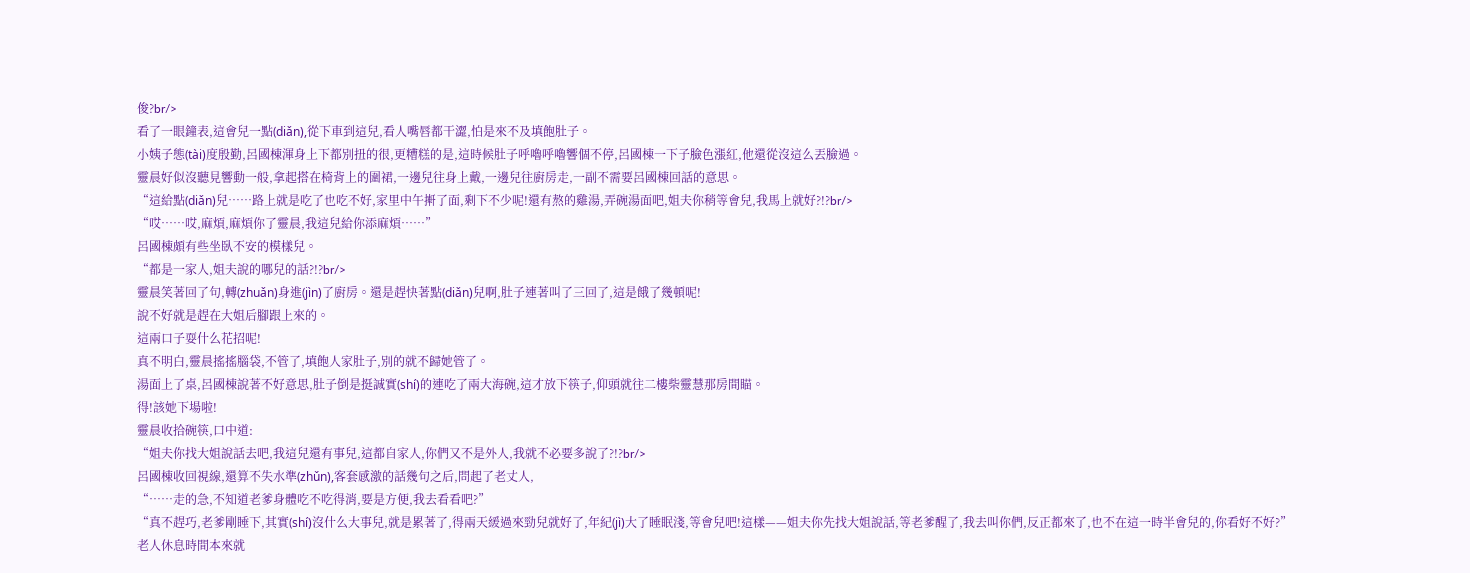俊?br/>
看了一眼鐘表,這會兒一點(diǎn),從下車到這兒,看人嘴唇都干澀,怕是來不及填飽肚子。
小姨子態(tài)度殷勤,呂國棟渾身上下都別扭的很,更糟糕的是,這時候肚子呼嚕呼嚕響個不停,呂國棟一下子臉色漲紅,他還從沒這么丟臉過。
靈晨好似沒聽見響動一般,拿起搭在椅背上的圍裙,一邊兒往身上戴,一邊兒往廚房走,一副不需要呂國棟回話的意思。
“這給點(diǎn)兒……路上就是吃了也吃不好,家里中午搟了面,剩下不少呢!還有熬的雞湯,弄碗湯面吧,姐夫你稍等會兒,我馬上就好?!?br/>
“哎……哎,麻煩,麻煩你了靈晨,我這兒給你添麻煩……”
呂國棟頗有些坐臥不安的模樣兒。
“都是一家人,姐夫說的哪兒的話?!?br/>
靈晨笑著回了句,轉(zhuǎn)身進(jìn)了廚房。還是趕快著點(diǎn)兒啊,肚子連著叫了三回了,這是餓了幾頓呢!
說不好就是趕在大姐后腳跟上來的。
這兩口子耍什么花招呢!
真不明白,靈晨搖搖腦袋,不管了,填飽人家肚子,別的就不歸她管了。
湯面上了桌,呂國棟說著不好意思,肚子倒是挺誠實(shí)的連吃了兩大海碗,這才放下筷子,仰頭就往二樓柴靈慧那房間瞄。
得!該她下場啦!
靈晨收拾碗筷,口中道:
“姐夫你找大姐說話去吧,我這兒還有事兒,這都自家人,你們又不是外人,我就不必要多說了?!?br/>
呂國棟收回視線,還算不失水準(zhǔn),客套感激的話幾句之后,問起了老丈人,
“……走的急,不知道老爹身體吃不吃得消,要是方便,我去看看吧?”
“真不趕巧,老爹剛睡下,其實(shí)沒什么大事兒,就是累著了,得兩天緩過來勁兒就好了,年紀(jì)大了睡眠淺,等會兒吧!這樣——姐夫你先找大姐說話,等老爹醒了,我去叫你們,反正都來了,也不在這一時半會兒的,你看好不好?”
老人休息時間本來就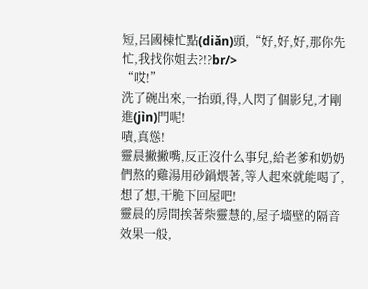短,呂國棟忙點(diǎn)頭,“好,好,好,那你先忙,我找你姐去?!?br/>
“哎!”
洗了碗出來,一抬頭,得,人閃了個影兒,才剛進(jìn)門呢!
嘖,真慫!
靈晨撇撇嘴,反正沒什么事兒,給老爹和奶奶們熬的雞湯用砂鍋煨著,等人起來就能喝了,想了想,干脆下回屋吧!
靈晨的房間挨著柴靈慧的,屋子墻壁的隔音效果一般,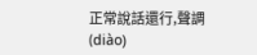正常說話還行,聲調(diào)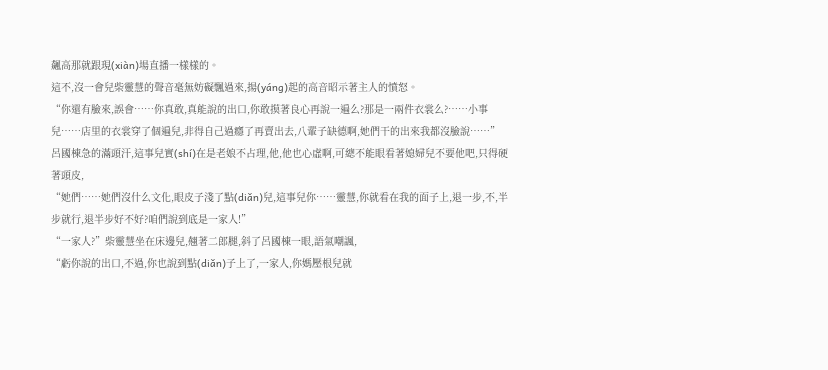飆高那就跟現(xiàn)場直播一樣樣的。
這不,沒一會兒柴靈慧的聲音毫無妨礙飄過來,揚(yáng)起的高音昭示著主人的憤怒。
“你還有臉來,誤會……你真敢,真能說的出口,你敢摸著良心再說一遍么?那是一兩件衣裳么?……小事兒……店里的衣裳穿了個遍兒,非得自己過癮了再賣出去,八輩子缺德啊,她們干的出來我都沒臉說……”
呂國棟急的滿頭汗,這事兒實(shí)在是老娘不占理,他,他也心虛啊,可總不能眼看著媳婦兒不要他吧,只得硬著頭皮,
“她們……她們沒什么文化,眼皮子淺了點(diǎn)兒,這事兒你……靈慧,你就看在我的面子上,退一步,不,半步就行,退半步好不好?咱們說到底是一家人!”
“一家人?”柴靈慧坐在床邊兒,翹著二郎腿,斜了呂國棟一眼,語氣嘲諷,
“虧你說的出口,不過,你也說到點(diǎn)子上了,一家人,你媽壓根兒就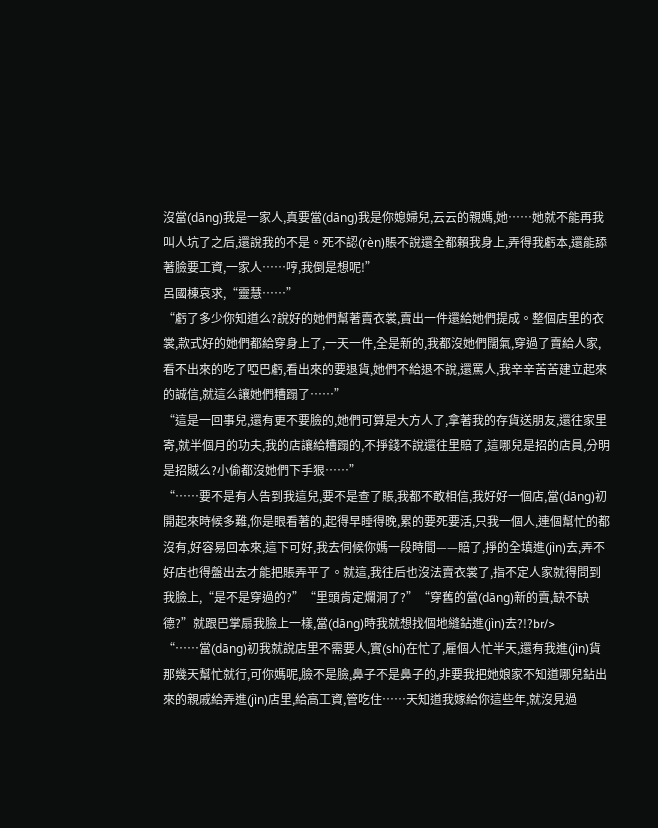沒當(dāng)我是一家人,真要當(dāng)我是你媳婦兒,云云的親媽,她……她就不能再我叫人坑了之后,還說我的不是。死不認(rèn)賬不說還全都賴我身上,弄得我虧本,還能舔著臉要工資,一家人……哼,我倒是想呢!”
呂國棟哀求,“靈慧……”
“虧了多少你知道么?說好的她們幫著賣衣裳,賣出一件還給她們提成。整個店里的衣裳,款式好的她們都給穿身上了,一天一件,全是新的,我都沒她們闊氣,穿過了賣給人家,看不出來的吃了啞巴虧,看出來的要退貨,她們不給退不說,還罵人,我辛辛苦苦建立起來的誠信,就這么讓她們糟蹋了……”
“這是一回事兒,還有更不要臉的,她們可算是大方人了,拿著我的存貨送朋友,還往家里寄,就半個月的功夫,我的店讓給糟蹋的,不掙錢不說還往里賠了,這哪兒是招的店員,分明是招賊么?小偷都沒她們下手狠……”
“……要不是有人告到我這兒,要不是查了賬,我都不敢相信,我好好一個店,當(dāng)初開起來時候多難,你是眼看著的,起得早睡得晚,累的要死要活,只我一個人,連個幫忙的都沒有,好容易回本來,這下可好,我去伺候你媽一段時間——賠了,掙的全填進(jìn)去,弄不好店也得盤出去才能把賬弄平了。就這,我往后也沒法賣衣裳了,指不定人家就得問到我臉上,“是不是穿過的?”“里頭肯定爛洞了?”“穿舊的當(dāng)新的賣,缺不缺德?”就跟巴掌扇我臉上一樣,當(dāng)時我就想找個地縫鉆進(jìn)去?!?br/>
“……當(dāng)初我就說店里不需要人,實(shí)在忙了,雇個人忙半天,還有我進(jìn)貨那幾天幫忙就行,可你媽呢,臉不是臉,鼻子不是鼻子的,非要我把她娘家不知道哪兒鉆出來的親戚給弄進(jìn)店里,給高工資,管吃住……天知道我嫁給你這些年,就沒見過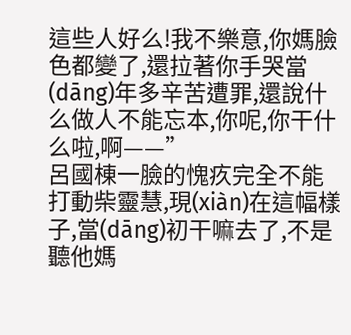這些人好么!我不樂意,你媽臉色都變了,還拉著你手哭當(dāng)年多辛苦遭罪,還說什么做人不能忘本,你呢,你干什么啦,啊——”
呂國棟一臉的愧疚完全不能打動柴靈慧,現(xiàn)在這幅樣子,當(dāng)初干嘛去了,不是聽他媽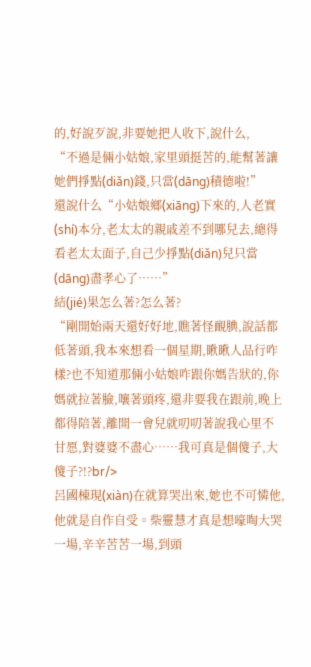的,好說歹說,非要她把人收下,說什么,
“不過是倆小姑娘,家里頭挺苦的,能幫著讓她們掙點(diǎn)錢,只當(dāng)積德啦!”
還說什么“小姑娘鄉(xiāng)下來的,人老實(shí)本分,老太太的親戚差不到哪兒去,總得看老太太面子,自己少掙點(diǎn)兒只當(dāng)盡孝心了……”
結(jié)果怎么著?怎么著?
“剛開始兩天還好好地,瞧著怪靦腆,說話都低著頭,我本來想看一個星期,瞅瞅人品行咋樣?也不知道那倆小姑娘咋跟你媽告狀的,你媽就拉著臉,嚷著頭疼,還非要我在跟前,晚上都得陪著,離開一會兒就叨叨著說我心里不甘愿,對婆婆不盡心……我可真是個傻子,大傻子?!?br/>
呂國棟現(xiàn)在就算哭出來,她也不可憐他,他就是自作自受。柴靈慧才真是想嚎啕大哭一場,辛辛苦苦一場,到頭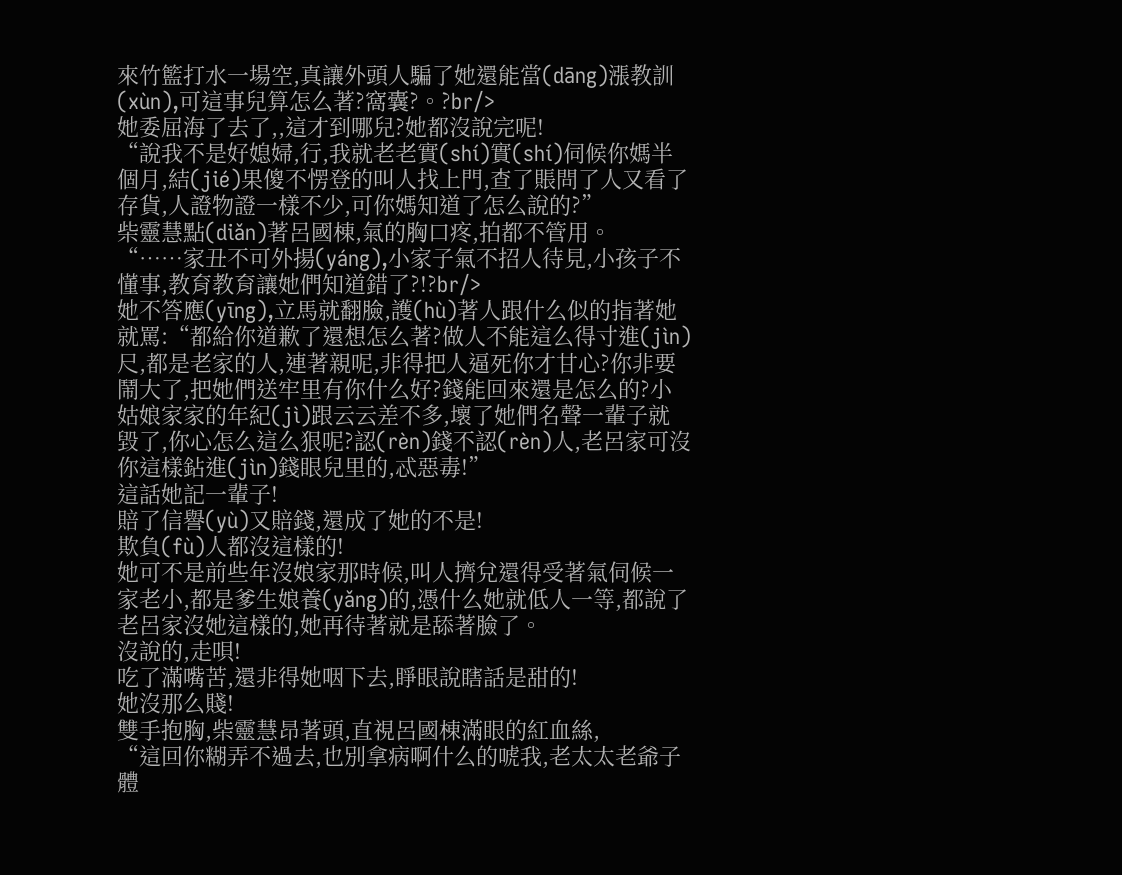來竹籃打水一場空,真讓外頭人騙了她還能當(dāng)漲教訓(xùn),可這事兒算怎么著?窩囊?。?br/>
她委屈海了去了,,這才到哪兒?她都沒說完呢!
“說我不是好媳婦,行,我就老老實(shí)實(shí)伺候你媽半個月,結(jié)果傻不愣登的叫人找上門,查了賬問了人又看了存貨,人證物證一樣不少,可你媽知道了怎么說的?”
柴靈慧點(diǎn)著呂國棟,氣的胸口疼,拍都不管用。
“……家丑不可外揚(yáng),小家子氣不招人待見,小孩子不懂事,教育教育讓她們知道錯了?!?br/>
她不答應(yīng),立馬就翻臉,護(hù)著人跟什么似的指著她就罵:“都給你道歉了還想怎么著?做人不能這么得寸進(jìn)尺,都是老家的人,連著親呢,非得把人逼死你才甘心?你非要鬧大了,把她們送牢里有你什么好?錢能回來還是怎么的?小姑娘家家的年紀(jì)跟云云差不多,壞了她們名聲一輩子就毀了,你心怎么這么狠呢?認(rèn)錢不認(rèn)人,老呂家可沒你這樣鉆進(jìn)錢眼兒里的,忒惡毒!”
這話她記一輩子!
賠了信譽(yù)又賠錢,還成了她的不是!
欺負(fù)人都沒這樣的!
她可不是前些年沒娘家那時候,叫人擠兌還得受著氣伺候一家老小,都是爹生娘養(yǎng)的,憑什么她就低人一等,都說了老呂家沒她這樣的,她再待著就是舔著臉了。
沒說的,走唄!
吃了滿嘴苦,還非得她咽下去,睜眼說瞎話是甜的!
她沒那么賤!
雙手抱胸,柴靈慧昂著頭,直視呂國棟滿眼的紅血絲,
“這回你糊弄不過去,也別拿病啊什么的唬我,老太太老爺子體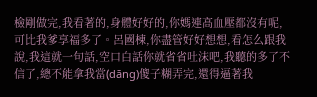檢剛做完,我看著的,身體好好的,你媽連高血壓都沒有呢,可比我爹享福多了。呂國棟,你盡管好好想想,看怎么跟我說,我這就一句話,空口白話你就省省吐沫吧,我聽的多了不信了,總不能拿我當(dāng)傻子糊弄完,還得逼著我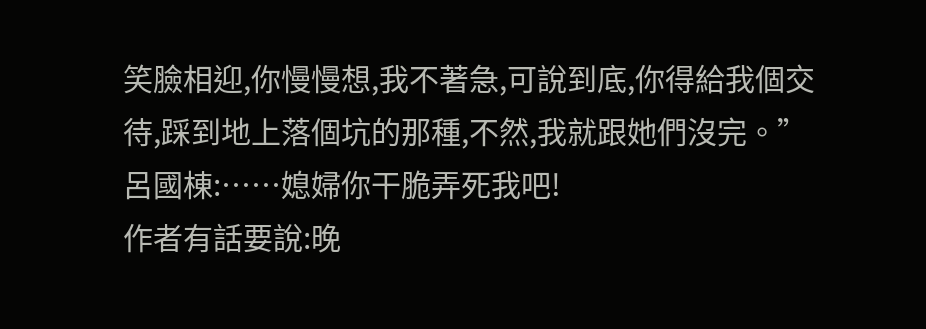笑臉相迎,你慢慢想,我不著急,可說到底,你得給我個交待,踩到地上落個坑的那種,不然,我就跟她們沒完。”
呂國棟:……媳婦你干脆弄死我吧!
作者有話要說:晚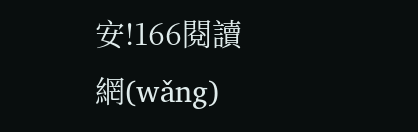安!166閱讀網(wǎng)